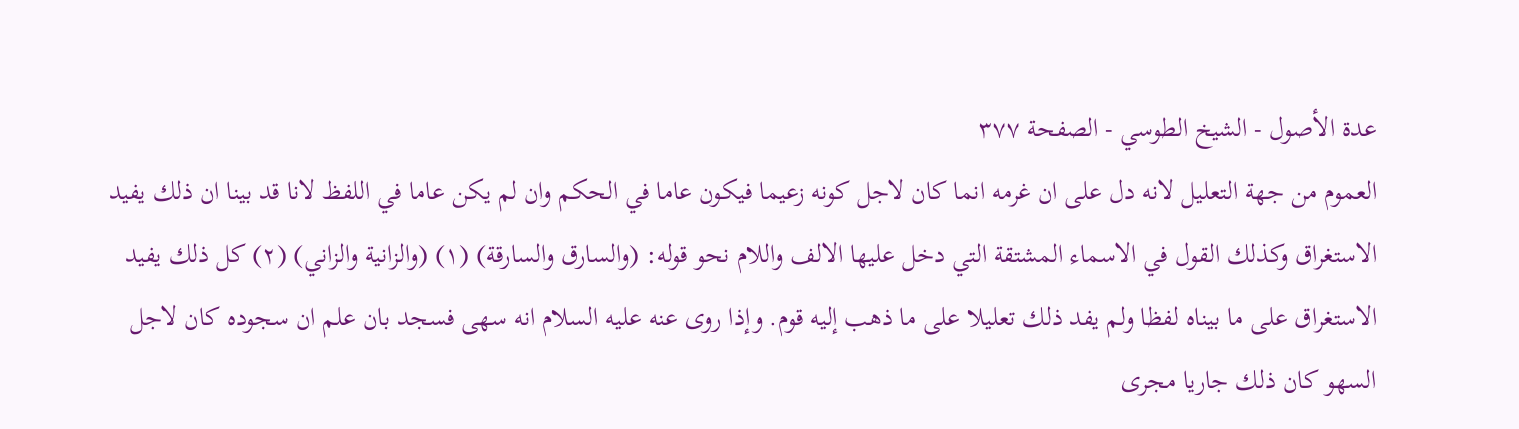عدة الأصول - الشيخ الطوسي - الصفحة ٣٧٧
العموم من جهة التعليل لانه دل على ان غرمه انما كان لاجل كونه زعيما فيكون عاما في الحكم وان لم يكن عاما في اللفظ لانا قد بينا ان ذلك يفيد الاستغراق وكذلك القول في الاسماء المشتقة التي دخل عليها الالف واللام نحو قوله: (والسارق والسارقة) (١) (والزانية والزاني) (٢) كل ذلك يفيد الاستغراق على ما بيناه لفظا ولم يفد ذلك تعليلا على ما ذهب إليه قوم. وإذا روى عنه عليه السلام انه سهى فسجد بان علم ان سجوده كان لاجل السهو كان ذلك جاريا مجرى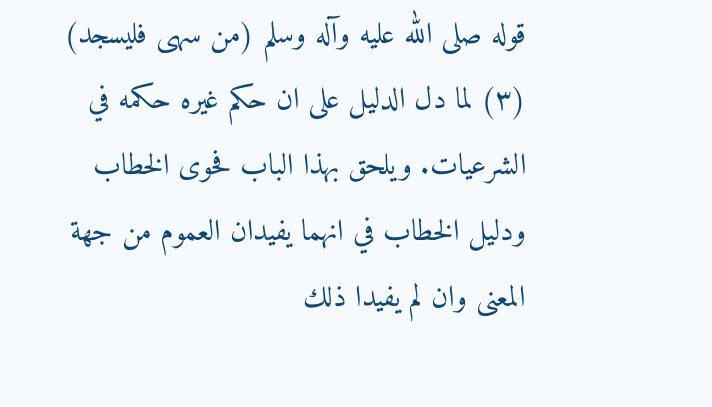قوله صلى الله عليه وآله وسلم (من سهى فليسجد) (٣) لما دل الدليل على ان حكم غيره حكمه في الشرعيات. ويلحق بهذا الباب فحوى الخطاب ودليل الخطاب في انهما يفيدان العموم من جهة المعنى وان لم يفيدا ذلك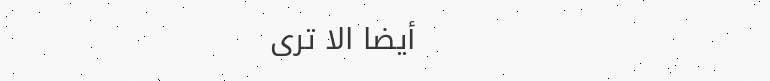أيضا الا ترى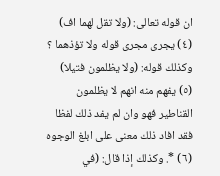ان قوله تعالى: (ولا تقل لهما اف) (٤) يجرى مجرى قوله ولا تؤذهما ؟ وكذلك قوله: (ولا يظلمون فتيلا) (٥) يفهم منه انهم لا يظلمون القناطير فهو وان لم يفد ذلك لفظا فقد افاد ذلك معنى على ابلغ الوجوه (٦) *. وكذلك إذا قال: (في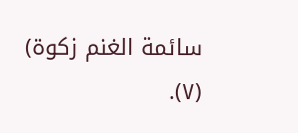سائمة الغنم زكوة) (٧).